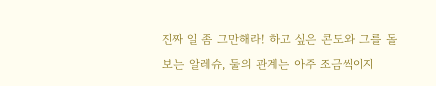진짜 일 좀 그만해라! 하고 싶은 콘도와 그를 돌보는 알레슈, 둘의 관계는 아주 조금씩이지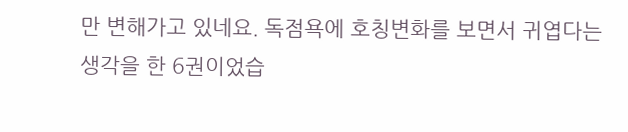만 변해가고 있네요. 독점욕에 호칭변화를 보면서 귀엽다는 생각을 한 6권이었습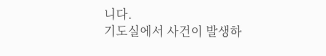니다.
기도실에서 사건이 발생하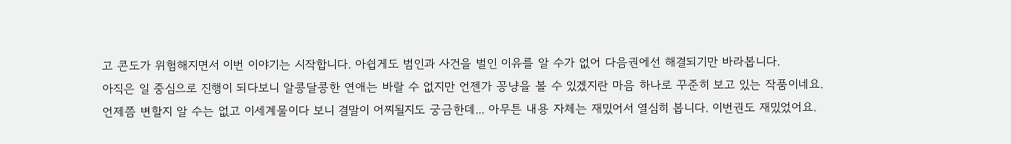고 콘도가 위험해지면서 이번 이야기는 시작합니다. 아쉽게도 범인과 사건을 벌인 이유를 알 수가 없어 다음권에선 해결되기만 바라봅니다.
아직은 일 중심으로 진행이 되다보니 알콩달콩한 연애는 바랄 수 없지만 언젠가 꽁냥을 볼 수 있겠지란 마음 하나로 꾸준히 보고 있는 작품이네요.
언제쯤 변할지 알 수는 없고 이세계물이다 보니 결말이 어찌될지도 궁금한데... 아무튼 내용 자체는 재밌어서 열심히 봅니다. 이번권도 재밌었어요.